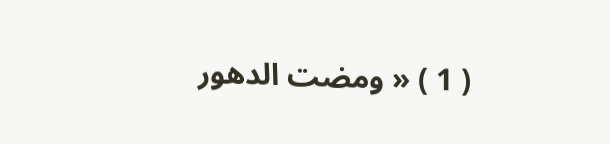( 1 ) « ومضت الدهور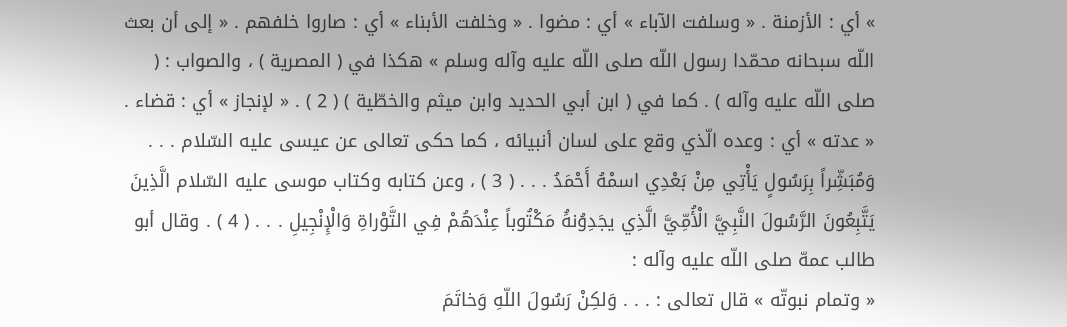» أي : الأزمنة . « وسلفت الآباء » أي : مضوا . « وخلفت الأبناء » أي : صاروا خلفهم . « إلى أن بعث اللّه سبحانه محمّدا رسول اللّه صلى اللّه عليه وآله وسلم » هكذا في ( المصرية ) ، والصواب : ( صلى اللّه عليه وآله ) . كما في ( ابن أبي الحديد وابن ميثم والخطّية ) ( 2 ) . « لإنجاز » أي : قضاء . « عدته » أي : وعده الّذي وقع على لسان أنبيائه ، كما حكى تعالى عن عيسى عليه السّلام . . . وَمُبَشِّراً بِرَسُولٍ يَأْتِي مِنْ بَعْدِي اسمْهُ أَحْمَدُ . . . ( 3 ) ، وعن كتابه وكتاب موسى عليه السّلام الَّذِينَ يَتَّبِعُونَ الرَّسُولَ النَّبِيَّ الْأُمِّيَّ الَّذِي يجَدِوُنهَُ مَكْتُوباً عِنْدَهُمْ فِي التَّوْراةِ وَالْإِنْجِيلِ . . . ( 4 ) . وقال أبو طالب عمهّ صلى اللّه عليه وآله :
« وتمام نبوتّه » قال تعالى : . . . وَلكِنْ رَسُولَ اللّهِ وَخاتَمَ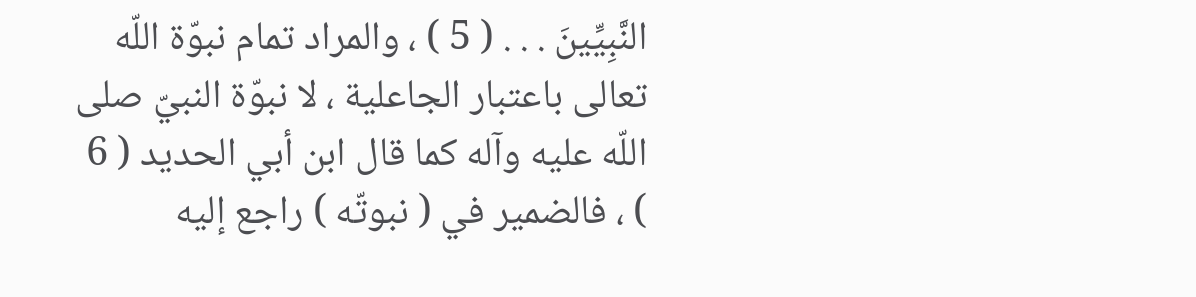النَّبِيِّينَ . . . ( 5 ) ، والمراد تمام نبوّة اللّه تعالى باعتبار الجاعلية ، لا نبوّة النبيّ صلى اللّه عليه وآله كما قال ابن أبي الحديد ( 6 ) ، فالضمير في ( نبوتّه ) راجع إليه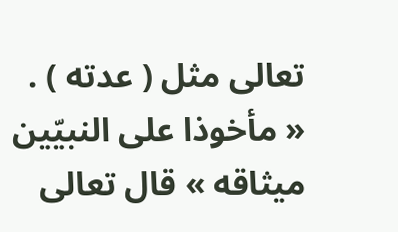تعالى مثل ( عدته ) . « مأخوذا على النبيّين ميثاقه » قال تعالى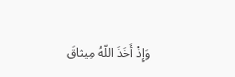وَإِذْ أَخَذَ اللّهُ مِيثاقَ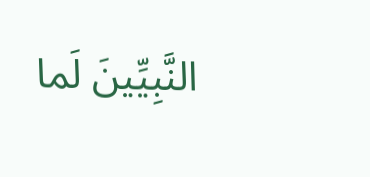النَّبِيِّينَ لَما